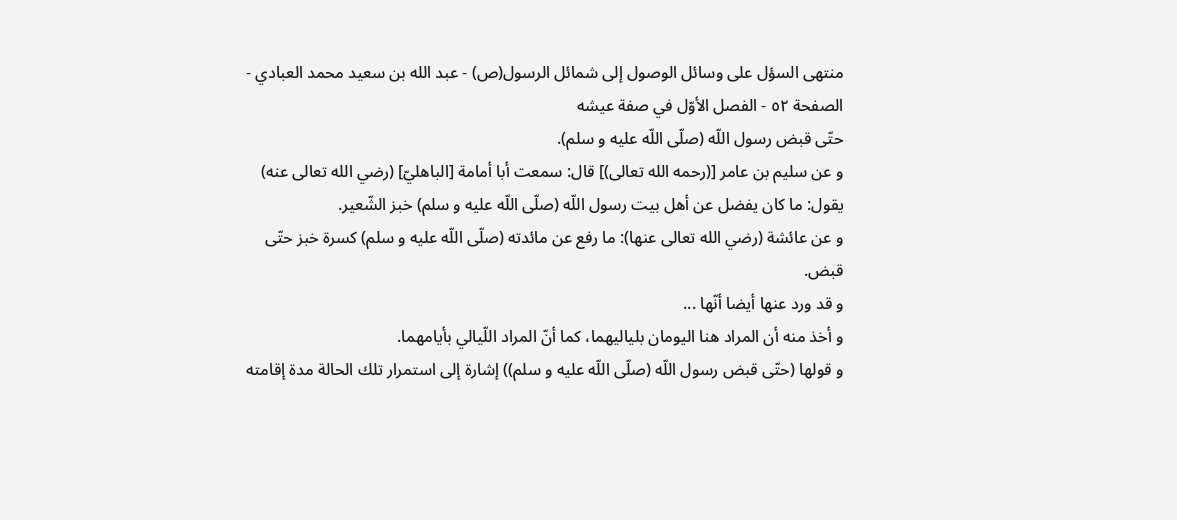منتهى السؤل على وسائل الوصول إلى شمائل الرسول(ص) - عبد الله بن سعيد محمد العبادي - الصفحة ٥٢ - الفصل الأوّل في صفة عيشه
حتّى قبض رسول اللّه (صلّى اللّه عليه و سلم).
و عن سليم بن عامر [(رحمه الله تعالى)] قال: سمعت أبا أمامة [الباهليّ] (رضي الله تعالى عنه) يقول: ما كان يفضل عن أهل بيت رسول اللّه (صلّى اللّه عليه و سلم) خبز الشّعير.
و عن عائشة (رضي الله تعالى عنها): ما رفع عن مائدته (صلّى اللّه عليه و سلم) كسرة خبز حتّى قبض.
و قد ورد عنها أيضا أنّها ...
و أخذ منه أن المراد هنا اليومان بلياليهما، كما أنّ المراد اللّيالي بأيامهما.
و قولها (حتّى قبض رسول اللّه (صلّى اللّه عليه و سلم)) إشارة إلى استمرار تلك الحالة مدة إقامته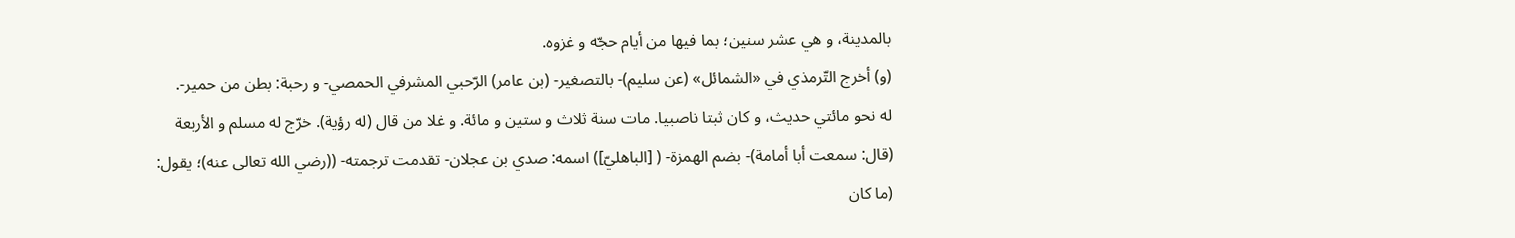بالمدينة، و هي عشر سنين؛ بما فيها من أيام حجّه و غزوه.
(و) أخرج التّرمذي في «الشمائل» (عن سليم)- بالتصغير- (بن عامر) الرّحبي المشرفي الحمصي- و رحبة: بطن من حمير-.
له نحو مائتي حديث، و كان ثبتا ناصبيا. مات سنة ثلاث و ستين و مائة. و غلا من قال (له رؤية). خرّج له مسلم و الأربعة
(قال: سمعت أبا أمامة)- بضم الهمزة- ( [الباهليّ]) اسمه: صدي بن عجلان- تقدمت ترجمته- ((رضي الله تعالى عنه)؛ يقول:
(ما كان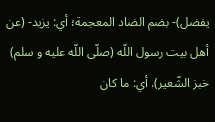يفضل)- بضم الضاد المعجمة؛ أي: يزيد- (عن أهل بيت رسول اللّه (صلّى اللّه عليه و سلم) خبز الشّعير). أي: ما كان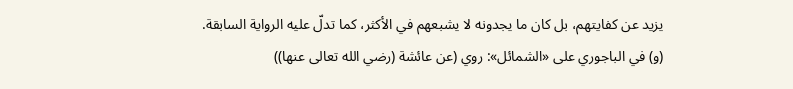يزيد عن كفايتهم، بل كان ما يجدونه لا يشبعهم في الأكثر، كما تدلّ عليه الرواية السابقة.
(و) في الباجوري على «الشمائل»: روي (عن عائشة (رضي الله تعالى عنها))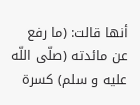أنها قالت: (ما رفع عن مائدته (صلّى اللّه عليه و سلم) كسرة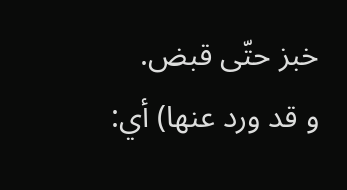خبز حتّى قبض.
و قد ورد عنها) أي: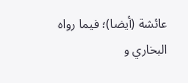عائشة (أيضا)؛ فيما رواه البخاري و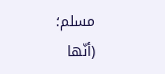مسلم؛ (أنّها